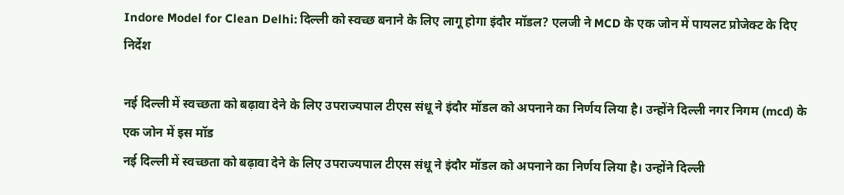Indore Model for Clean Delhi: दिल्ली को स्वच्छ बनाने के लिए लागू होगा इंदौर मॉडल? एलजी ने MCD के एक जोन में पायलट प्रोजेक्ट के दिए निर्देश

नई दिल्ली में स्वच्छता को बढ़ावा देने के लिए उपराज्यपाल टीएस संधू ने इंदौर मॉडल को अपनाने का निर्णय लिया है। उन्होंने दिल्ली नगर निगम (mcd) के एक जोन में इस मॉड
नई दिल्ली में स्वच्छता को बढ़ावा देने के लिए उपराज्यपाल टीएस संधू ने इंदौर मॉडल को अपनाने का निर्णय लिया है। उन्होंने दिल्ली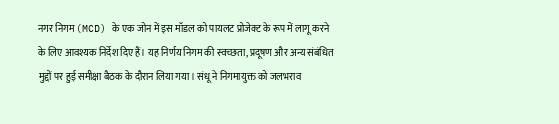नगर निगम (MCD) के एक जोन में इस मॉडल को पायलट प्रोजेक्ट के रूप में लागू करने के लिए आवश्यक निर्देश दिए हैं। यह निर्णय निगम की स्वच्छता, प्रदूषण और अन्य संबंधित मुद्दों पर हुई समीक्षा बैठक के दौरान लिया गया। संधू ने निगमायुक्त को जलभराव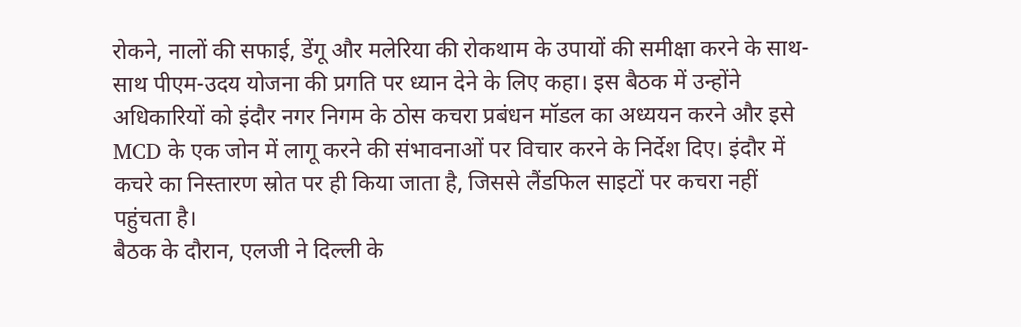रोकने, नालों की सफाई, डेंगू और मलेरिया की रोकथाम के उपायों की समीक्षा करने के साथ-साथ पीएम-उदय योजना की प्रगति पर ध्यान देने के लिए कहा। इस बैठक में उन्होंने अधिकारियों को इंदौर नगर निगम के ठोस कचरा प्रबंधन मॉडल का अध्ययन करने और इसे MCD के एक जोन में लागू करने की संभावनाओं पर विचार करने के निर्देश दिए। इंदौर में कचरे का निस्तारण स्रोत पर ही किया जाता है, जिससे लैंडफिल साइटों पर कचरा नहीं पहुंचता है।
बैठक के दौरान, एलजी ने दिल्ली के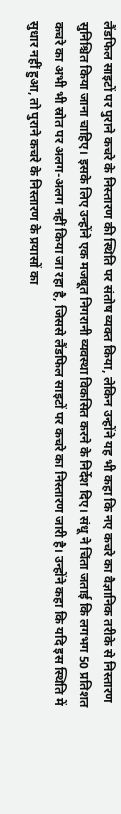लैंडफिल साइटों पर पुराने कचरे के निस्तारण की स्थिति पर संतोष व्यक्त किया, लेकिन उन्होंने यह भी कहा कि नए कचरे का वैज्ञानिक तरीके से निस्तारण सुनिश्चित किया जाना चाहिए। इसके लिए उन्होंने एक मजबूत निगरानी व्यवस्था विकसित करने के निर्देश दिए। संधू ने चिंता जताई कि लगभग 50 प्रतिशत कचरे का अभी भी स्रोत पर अलग-अलग नहीं किया जा रहा है, जिससे लैंडफिल साइटों पर कचरे का निस्तारण जारी है। उन्होंने कहा कि यदि इस स्थिति में सुधार नहीं हुआ, तो पुराने कचरे के निस्तारण के प्रयासों का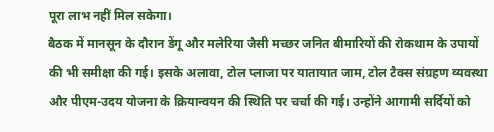पूरा लाभ नहीं मिल सकेगा।
बैठक में मानसून के दौरान डेंगू और मलेरिया जैसी मच्छर जनित बीमारियों की रोकथाम के उपायों की भी समीक्षा की गई। इसके अलावा, टोल प्लाजा पर यातायात जाम, टोल टैक्स संग्रहण व्यवस्था और पीएम-उदय योजना के क्रियान्वयन की स्थिति पर चर्चा की गई। उन्होंने आगामी सर्दियों को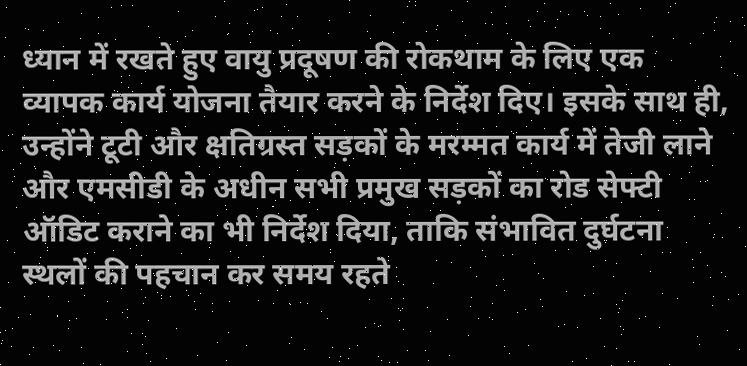ध्यान में रखते हुए वायु प्रदूषण की रोकथाम के लिए एक व्यापक कार्य योजना तैयार करने के निर्देश दिए। इसके साथ ही, उन्होंने टूटी और क्षतिग्रस्त सड़कों के मरम्मत कार्य में तेजी लाने और एमसीडी के अधीन सभी प्रमुख सड़कों का रोड सेफ्टी ऑडिट कराने का भी निर्देश दिया, ताकि संभावित दुर्घटना स्थलों की पहचान कर समय रहते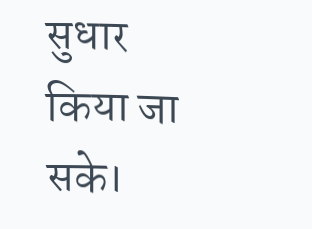सुधार किया जा सके।